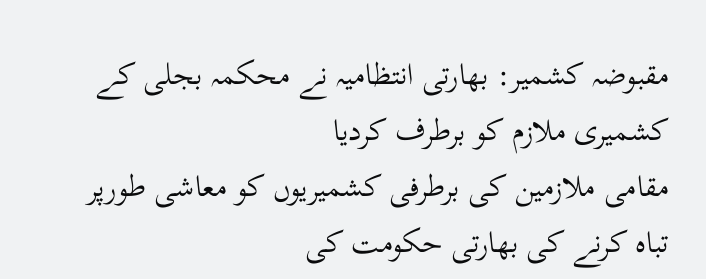مقبوضہ کشمیر: بھارتی انتظامیہ نے محکمہ بجلی کے کشمیری ملازم کو برطرف کردیا
مقامی ملازمین کی برطرفی کشمیریوں کو معاشی طورپر تباہ کرنے کی بھارتی حکومت کی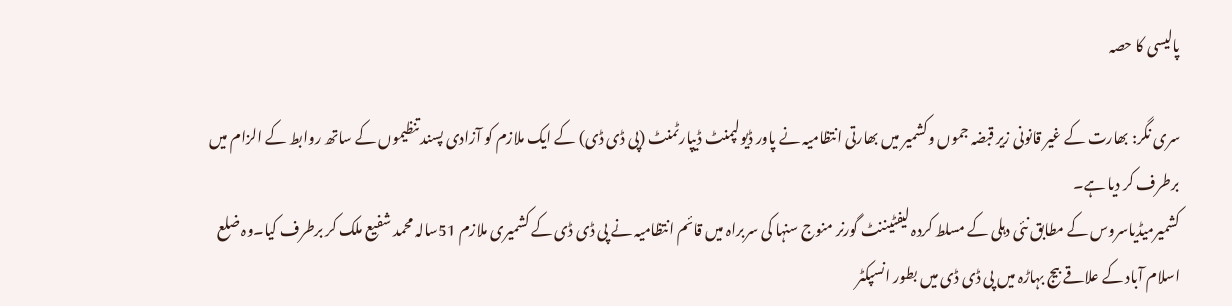پالیسی کا حصہ

سری نگر: بھارت کے غیر قانونی زیر قبضہ جموں وکشمیر میں بھارتی انتظامیہ نے پاور ڈیولپمنٹ ڈیپارٹمنٹ (پی ڈی ڈی) کے ایک ملازم کو آزادی پسند تنظیموں کے ساتھ روابط کے الزام میں برطرف کر دیا ہے۔
کشمیرمیڈیاسروس کے مطابق نئی دہلی کے مسلط کردہ لیفٹیننٹ گورنر منوج سنہا کی سربراہ میں قائم انتظامیہ نے پی ڈی ڈی کے کشمیری ملازم 51سالہ محمد شفیع ملک کر برطرف کیا۔وہ ضلع اسلام آباد کے علاقے بیج بہاڑہ میں پی ڈی ڈی میں بطور انسپکٹر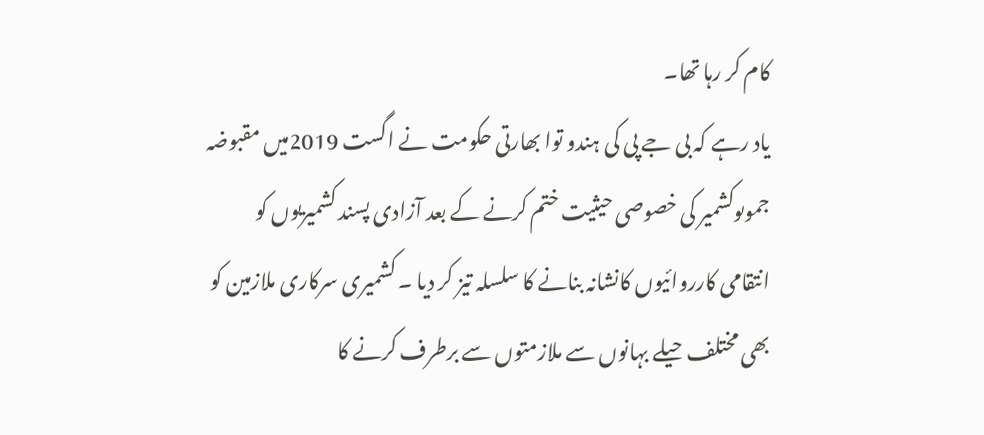کام کر رہا تھا۔
یاد رہے کہ بی جے پی کی ہندو توا بھارتی حکومت نے اگست 2019میں مقبوضہ جموںوکشمیر کی خصوصی حیثیت ختم کرنے کے بعد آزادی پسند کشمیریوں کو انتقامی کارروائیوں کانشانہ بنانے کا سلسلہ تیز کر دیا ۔ کشمیری سرکاری ملازمین کو بھی مختلف حیلے بہانوں سے ملازمتوں سے برطرف کرنے کا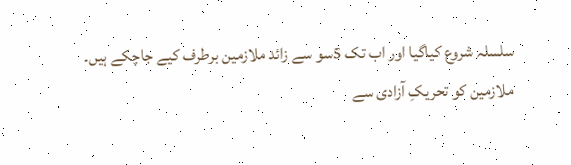سلسلہ شروع کیاگیا اور اب تک 5سو سے زائد ملازمین برطرف کیے جاچکے ہیں۔
ملازمین کو تحریکِ آزادی سے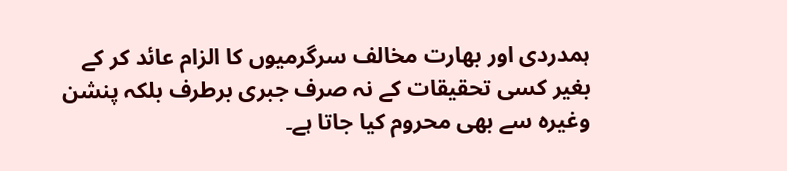ہمدردی اور بھارت مخالف سرگرمیوں کا الزام عائد کر کے بغیر کسی تحقیقات کے نہ صرف جبری برطرف بلکہ پنشن وغیرہ سے بھی محروم کیا جاتا ہے۔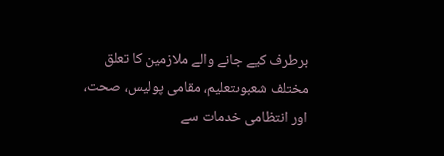برطرف کیے جانے والے ملازمین کا تعلق مختلف شعبوںتعلیم، مقامی پولیس، صحت، اور انتظامی خدمات سے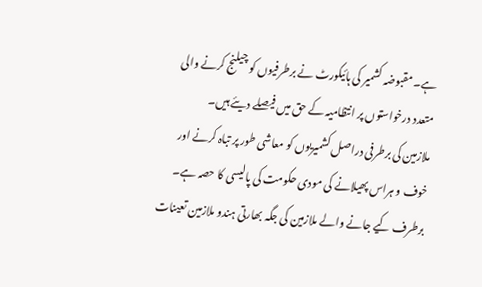ہے۔مقبوضہ کشمیر کی ہائیکورٹ نے برطرفیوں کو چیلنج کرنے والی متعدد درخواستوں پر انتظامیہ کے حق میں فیصلے دیئے ہیں۔
ملازمین کی برطرفی دراصل کشمیریوں کو معاشی طور پر تباہ کرنے اور خوف و ہراس پھیلانے کی مودی حکومت کی پالیسی کا حصہ ہے۔ برطرف کیے جانے والے ملازمین کی جگہ بھارتی ہندو ملازمین تعینات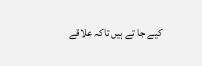کیے جا تے ہیں تاکہ علاقے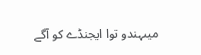میںہندو توا ایجنڈے کو آگے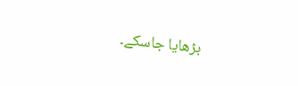بڑھایا جاسکے۔